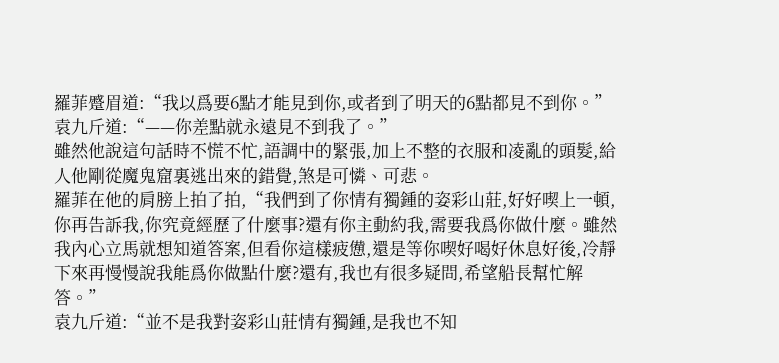羅菲蹙眉道:“我以爲要6點才能見到你,或者到了明天的6點都見不到你。”
袁九斤道:“——你差點就永遠見不到我了。”
雖然他說這句話時不慌不忙,語調中的緊張,加上不整的衣服和凌亂的頭髮,給人他剛從魔鬼窟裏逃出來的錯覺,煞是可憐、可悲。
羅菲在他的肩膀上拍了拍,“我們到了你情有獨鍾的姿彩山莊,好好喫上一頓,你再告訴我,你究竟經歷了什麼事?還有你主動約我,需要我爲你做什麼。雖然我內心立馬就想知道答案,但看你這樣疲憊,還是等你喫好喝好休息好後,冷靜下來再慢慢說我能爲你做點什麼?還有,我也有很多疑問,希望船長幫忙解答。”
袁九斤道:“並不是我對姿彩山莊情有獨鍾,是我也不知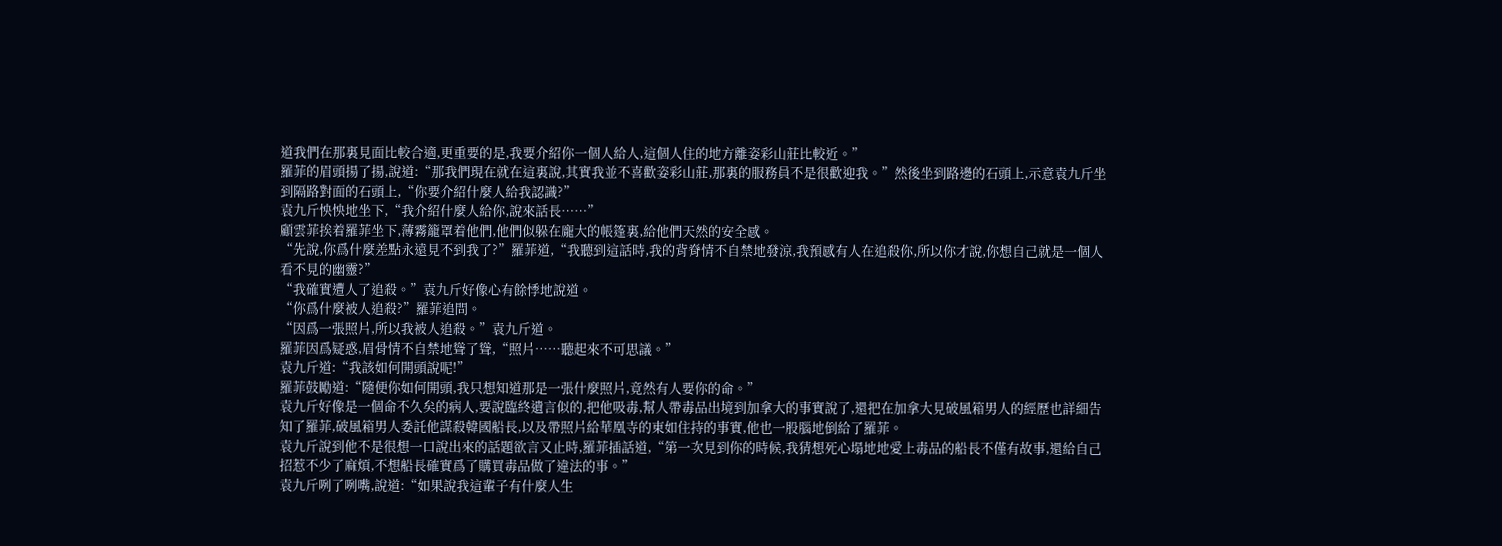道我們在那裏見面比較合適,更重要的是,我要介紹你一個人給人,這個人住的地方離姿彩山莊比較近。”
羅菲的眉頭揚了揚,說道:“那我們現在就在這裏說,其實我並不喜歡姿彩山莊,那裏的服務員不是很歡迎我。”然後坐到路邊的石頭上,示意袁九斤坐到隔路對面的石頭上,“你要介紹什麼人給我認識?”
袁九斤怏怏地坐下,“我介紹什麼人給你,說來話長……”
顧雲菲挨着羅菲坐下,薄霧籠罩着他們,他們似躲在龐大的帳篷裏,給他們天然的安全感。
“先說,你爲什麼差點永遠見不到我了?”羅菲道,“我聽到這話時,我的背脊情不自禁地發涼,我預感有人在追殺你,所以你才說,你想自己就是一個人看不見的幽靈?”
“我確實遭人了追殺。”袁九斤好像心有餘悸地說道。
“你爲什麼被人追殺?”羅菲追問。
“因爲一張照片,所以我被人追殺。”袁九斤道。
羅菲因爲疑惑,眉骨情不自禁地聳了聳,“照片……聽起來不可思議。”
袁九斤道:“我該如何開頭說呢!”
羅菲鼓勵道:“隨便你如何開頭,我只想知道那是一張什麼照片,竟然有人要你的命。”
袁九斤好像是一個命不久矣的病人,要說臨終遺言似的,把他吸毒,幫人帶毒品出境到加拿大的事實說了,還把在加拿大見破風箱男人的經歷也詳細告知了羅菲,破風箱男人委託他謀殺韓國船長,以及帶照片給華凰寺的東如住持的事實,他也一股腦地倒給了羅菲。
袁九斤說到他不是很想一口說出來的話題欲言又止時,羅菲插話道,“第一次見到你的時候,我猜想死心塌地地愛上毒品的船長不僅有故事,還給自己招惹不少了麻煩,不想船長確實爲了購買毒品做了違法的事。”
袁九斤咧了咧嘴,說道:“如果說我這輩子有什麼人生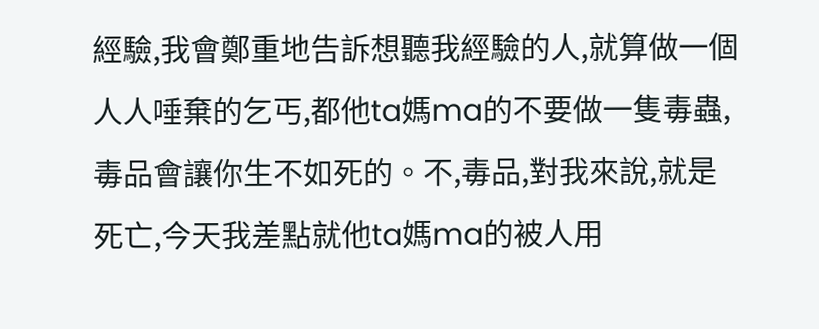經驗,我會鄭重地告訴想聽我經驗的人,就算做一個人人唾棄的乞丐,都他ta媽ma的不要做一隻毒蟲,毒品會讓你生不如死的。不,毒品,對我來說,就是死亡,今天我差點就他ta媽ma的被人用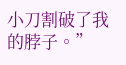小刀割破了我的脖子。”